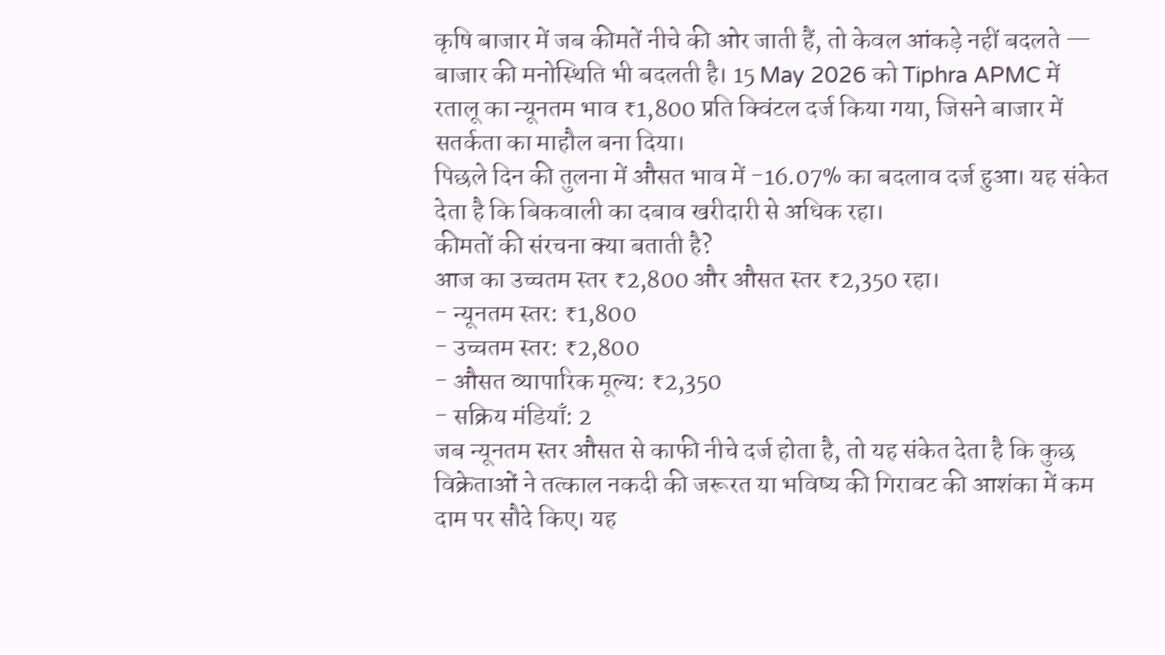कृषि बाजार में जब कीमतें नीचे की ओर जाती हैं, तो केवल आंकड़े नहीं बदलते — बाजार की मनोस्थिति भी बदलती है। 15 May 2026 को Tiphra APMC में रतालू का न्यूनतम भाव ₹1,800 प्रति क्विंटल दर्ज किया गया, जिसने बाजार में सतर्कता का माहौल बना दिया।
पिछले दिन की तुलना में औसत भाव में -16.07% का बदलाव दर्ज हुआ। यह संकेत देता है कि बिकवाली का दबाव खरीदारी से अधिक रहा।
कीमतों की संरचना क्या बताती है?
आज का उच्चतम स्तर ₹2,800 और औसत स्तर ₹2,350 रहा।
- न्यूनतम स्तर: ₹1,800
- उच्चतम स्तर: ₹2,800
- औसत व्यापारिक मूल्य: ₹2,350
- सक्रिय मंडियाँ: 2
जब न्यूनतम स्तर औसत से काफी नीचे दर्ज होता है, तो यह संकेत देता है कि कुछ विक्रेताओं ने तत्काल नकदी की जरूरत या भविष्य की गिरावट की आशंका में कम दाम पर सौदे किए। यह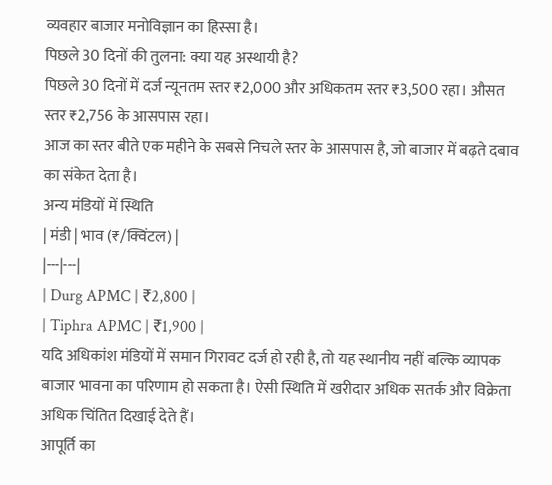व्यवहार बाजार मनोविज्ञान का हिस्सा है।
पिछले 30 दिनों की तुलना: क्या यह अस्थायी है?
पिछले 30 दिनों में दर्ज न्यूनतम स्तर ₹2,000 और अधिकतम स्तर ₹3,500 रहा। औसत स्तर ₹2,756 के आसपास रहा।
आज का स्तर बीते एक महीने के सबसे निचले स्तर के आसपास है, जो बाजार में बढ़ते दबाव का संकेत देता है।
अन्य मंडियों में स्थिति
| मंडी | भाव (₹/क्विंटल) |
|---|---|
| Durg APMC | ₹2,800 |
| Tiphra APMC | ₹1,900 |
यदि अधिकांश मंडियों में समान गिरावट दर्ज हो रही है, तो यह स्थानीय नहीं बल्कि व्यापक बाजार भावना का परिणाम हो सकता है। ऐसी स्थिति में खरीदार अधिक सतर्क और विक्रेता अधिक चिंतित दिखाई देते हैं।
आपूर्ति का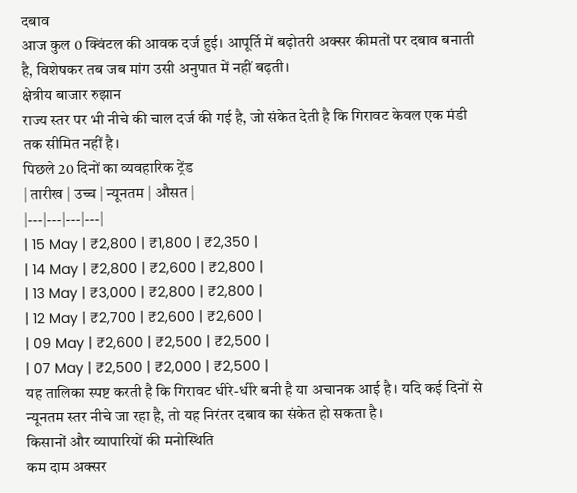दबाव
आज कुल 0 क्विंटल की आवक दर्ज हुई। आपूर्ति में बढ़ोतरी अक्सर कीमतों पर दबाव बनाती है, विशेषकर तब जब मांग उसी अनुपात में नहीं बढ़ती।
क्षेत्रीय बाजार रुझान
राज्य स्तर पर भी नीचे की चाल दर्ज की गई है, जो संकेत देती है कि गिरावट केवल एक मंडी तक सीमित नहीं है।
पिछले 20 दिनों का व्यवहारिक ट्रेंड
| तारीख | उच्च | न्यूनतम | औसत |
|---|---|---|---|
| 15 May | ₹2,800 | ₹1,800 | ₹2,350 |
| 14 May | ₹2,800 | ₹2,600 | ₹2,800 |
| 13 May | ₹3,000 | ₹2,800 | ₹2,800 |
| 12 May | ₹2,700 | ₹2,600 | ₹2,600 |
| 09 May | ₹2,600 | ₹2,500 | ₹2,500 |
| 07 May | ₹2,500 | ₹2,000 | ₹2,500 |
यह तालिका स्पष्ट करती है कि गिरावट धीरे-धीरे बनी है या अचानक आई है। यदि कई दिनों से न्यूनतम स्तर नीचे जा रहा है, तो यह निरंतर दबाव का संकेत हो सकता है।
किसानों और व्यापारियों की मनोस्थिति
कम दाम अक्सर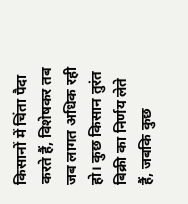किसानों में चिंता पैदा करते हैं, विशेषकर तब जब लागत अधिक रही हो। कुछ किसान तुरंत बिक्री का निर्णय लेते हैं, जबकि कुछ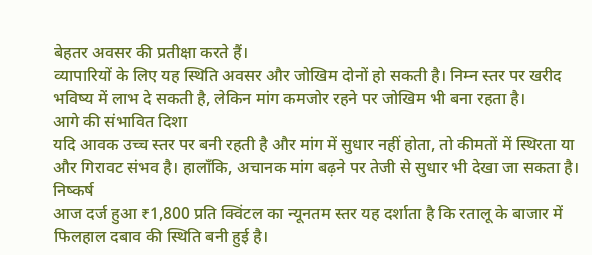बेहतर अवसर की प्रतीक्षा करते हैं।
व्यापारियों के लिए यह स्थिति अवसर और जोखिम दोनों हो सकती है। निम्न स्तर पर खरीद भविष्य में लाभ दे सकती है, लेकिन मांग कमजोर रहने पर जोखिम भी बना रहता है।
आगे की संभावित दिशा
यदि आवक उच्च स्तर पर बनी रहती है और मांग में सुधार नहीं होता, तो कीमतों में स्थिरता या और गिरावट संभव है। हालाँकि, अचानक मांग बढ़ने पर तेजी से सुधार भी देखा जा सकता है।
निष्कर्ष
आज दर्ज हुआ ₹1,800 प्रति क्विंटल का न्यूनतम स्तर यह दर्शाता है कि रतालू के बाजार में फिलहाल दबाव की स्थिति बनी हुई है।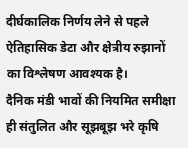दीर्घकालिक निर्णय लेने से पहले ऐतिहासिक डेटा और क्षेत्रीय रुझानों का विश्लेषण आवश्यक है।
दैनिक मंडी भावों की नियमित समीक्षा ही संतुलित और सूझबूझ भरे कृषि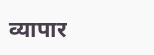व्यापार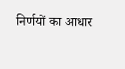निर्णयों का आधार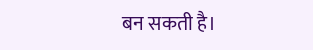बन सकती है।